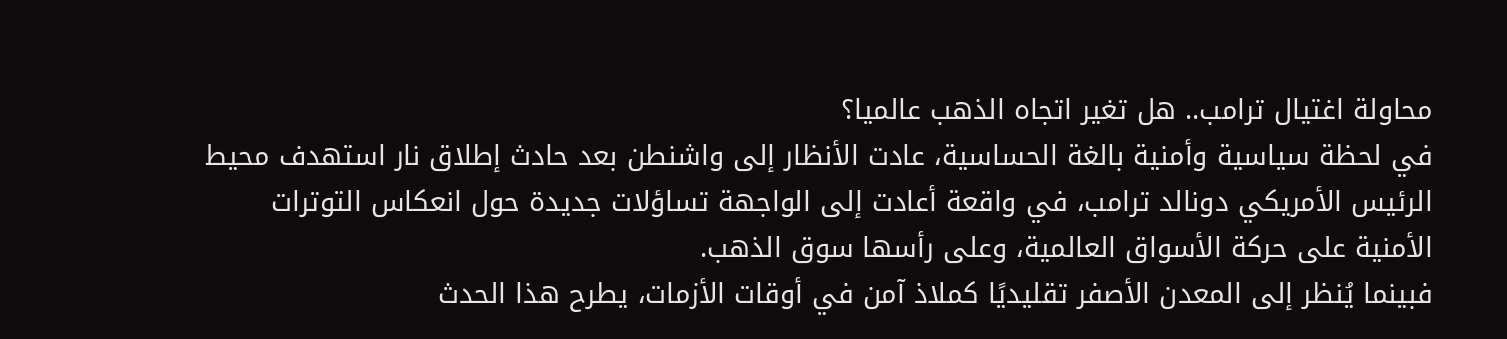محاولة اغتيال ترامب.. هل تغير اتجاه الذهب عالميا؟
في لحظة سياسية وأمنية بالغة الحساسية، عادت الأنظار إلى واشنطن بعد حادث إطلاق نار استهدف محيط الرئيس الأمريكي دونالد ترامب، في واقعة أعادت إلى الواجهة تساؤلات جديدة حول انعكاس التوترات الأمنية على حركة الأسواق العالمية، وعلى رأسها سوق الذهب.
فبينما يُنظر إلى المعدن الأصفر تقليديًا كملاذ آمن في أوقات الأزمات، يطرح هذا الحدث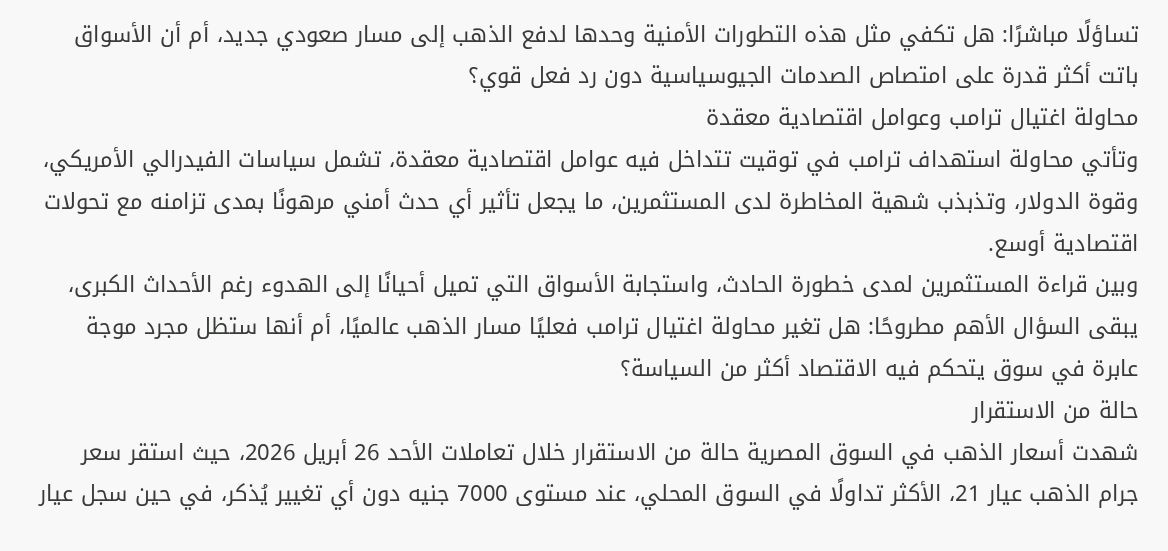تساؤلًا مباشرًا: هل تكفي مثل هذه التطورات الأمنية وحدها لدفع الذهب إلى مسار صعودي جديد، أم أن الأسواق باتت أكثر قدرة على امتصاص الصدمات الجيوسياسية دون رد فعل قوي؟
محاولة اغتيال ترامب وعوامل اقتصادية معقدة
وتأتي محاولة استهداف ترامب في توقيت تتداخل فيه عوامل اقتصادية معقدة، تشمل سياسات الفيدرالي الأمريكي، وقوة الدولار، وتذبذب شهية المخاطرة لدى المستثمرين، ما يجعل تأثير أي حدث أمني مرهونًا بمدى تزامنه مع تحولات اقتصادية أوسع.
وبين قراءة المستثمرين لمدى خطورة الحادث، واستجابة الأسواق التي تميل أحيانًا إلى الهدوء رغم الأحداث الكبرى، يبقى السؤال الأهم مطروحًا: هل تغير محاولة اغتيال ترامب فعليًا مسار الذهب عالميًا، أم أنها ستظل مجرد موجة عابرة في سوق يتحكم فيه الاقتصاد أكثر من السياسة؟
حالة من الاستقرار
شهدت أسعار الذهب في السوق المصرية حالة من الاستقرار خلال تعاملات الأحد 26 أبريل 2026، حيث استقر سعر جرام الذهب عيار 21، الأكثر تداولًا في السوق المحلي، عند مستوى 7000 جنيه دون أي تغيير يُذكر، في حين سجل عيار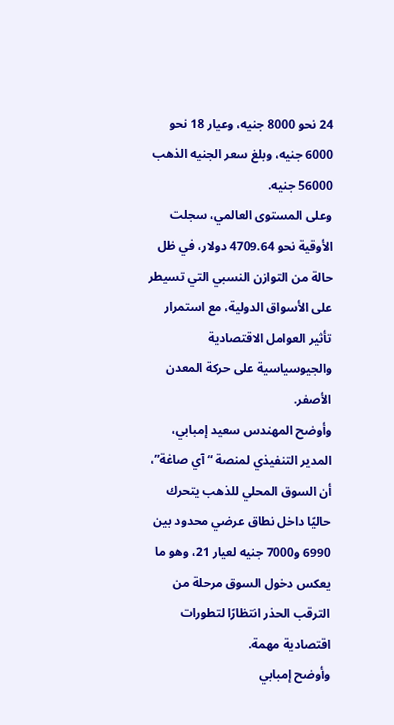24 نحو 8000 جنيه، وعيار 18 نحو 6000 جنيه، وبلغ سعر الجنيه الذهب 56000 جنيه.
وعلى المستوى العالمي، سجلت الأوقية نحو 4709.64 دولار، في ظل حالة من التوازن النسبي التي تسيطر على الأسواق الدولية، مع استمرار تأثير العوامل الاقتصادية والجيوسياسية على حركة المعدن الأصفر.
وأوضح المهندس سعيد إمبابي، المدير التنفيذي لمنصة “آي صاغة”، أن السوق المحلي للذهب يتحرك حاليًا داخل نطاق عرضي محدود بين 6990 و7000 جنيه لعيار 21، وهو ما يعكس دخول السوق مرحلة من الترقب الحذر انتظارًا لتطورات اقتصادية مهمة.
وأوضح إمبابي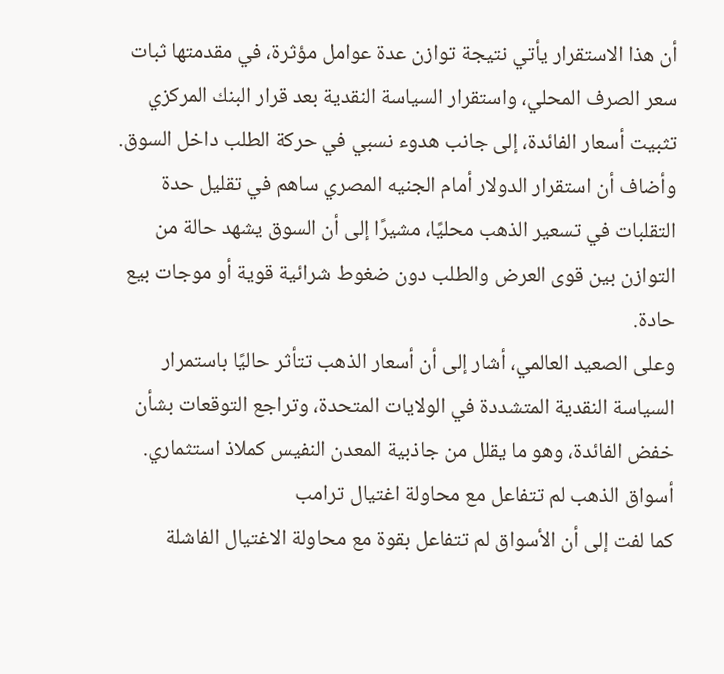أن هذا الاستقرار يأتي نتيجة توازن عدة عوامل مؤثرة، في مقدمتها ثبات سعر الصرف المحلي، واستقرار السياسة النقدية بعد قرار البنك المركزي تثبيت أسعار الفائدة، إلى جانب هدوء نسبي في حركة الطلب داخل السوق.
وأضاف أن استقرار الدولار أمام الجنيه المصري ساهم في تقليل حدة التقلبات في تسعير الذهب محليًا، مشيرًا إلى أن السوق يشهد حالة من التوازن بين قوى العرض والطلب دون ضغوط شرائية قوية أو موجات بيع حادة.
وعلى الصعيد العالمي، أشار إلى أن أسعار الذهب تتأثر حاليًا باستمرار السياسة النقدية المتشددة في الولايات المتحدة، وتراجع التوقعات بشأن خفض الفائدة، وهو ما يقلل من جاذبية المعدن النفيس كملاذ استثماري.
أسواق الذهب لم تتفاعل مع محاولة اغتيال ترامب
كما لفت إلى أن الأسواق لم تتفاعل بقوة مع محاولة الاغتيال الفاشلة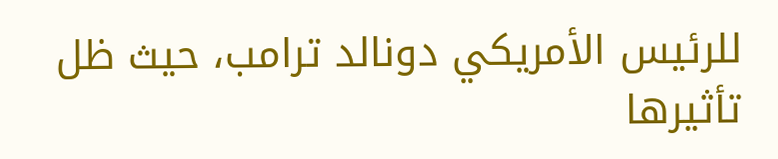للرئيس الأمريكي دونالد ترامب، حيث ظل تأثيرها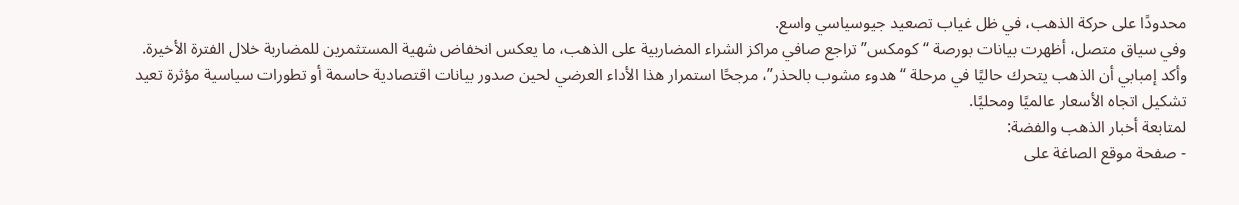محدودًا على حركة الذهب، في ظل غياب تصعيد جيوسياسي واسع.
وفي سياق متصل، أظهرت بيانات بورصة “كومكس” تراجع صافي مراكز الشراء المضاربية على الذهب، ما يعكس انخفاض شهية المستثمرين للمضاربة خلال الفترة الأخيرة.
وأكد إمبابي أن الذهب يتحرك حاليًا في مرحلة “هدوء مشوب بالحذر”، مرجحًا استمرار هذا الأداء العرضي لحين صدور بيانات اقتصادية حاسمة أو تطورات سياسية مؤثرة تعيد تشكيل اتجاه الأسعار عالميًا ومحليًا.
لمتابعة أخبار الذهب والفضة:
- صفحة موقع الصاغة على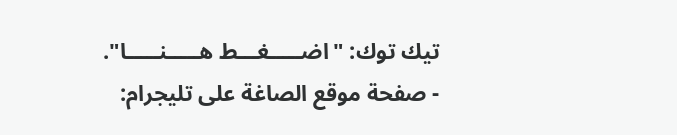تيك توك: "اضـــــغـــط هـــــنـــــا".
- صفحة موقع الصاغة على تليجرام: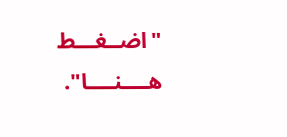"اضــغـــط هــــنــــا".